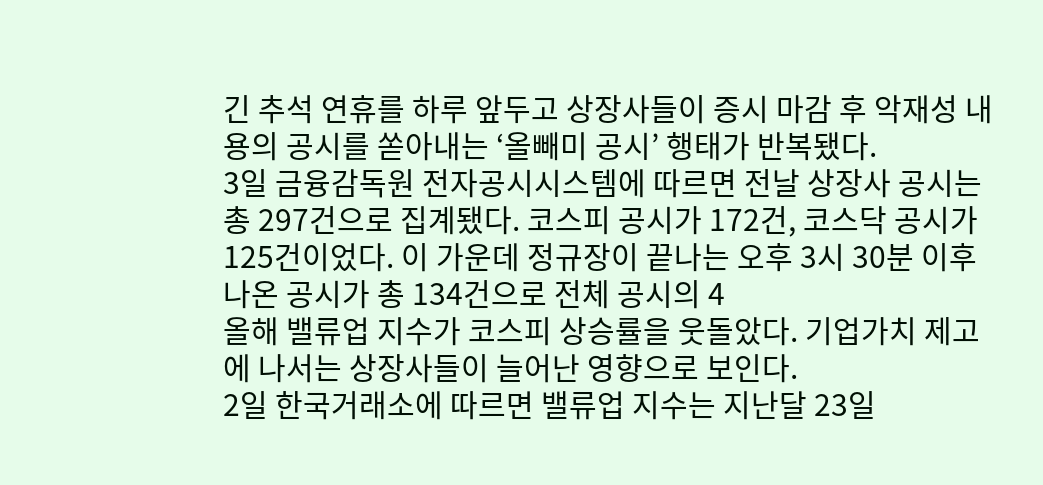긴 추석 연휴를 하루 앞두고 상장사들이 증시 마감 후 악재성 내용의 공시를 쏟아내는 ‘올빼미 공시’ 행태가 반복됐다.
3일 금융감독원 전자공시시스템에 따르면 전날 상장사 공시는 총 297건으로 집계됐다. 코스피 공시가 172건, 코스닥 공시가 125건이었다. 이 가운데 정규장이 끝나는 오후 3시 30분 이후 나온 공시가 총 134건으로 전체 공시의 4
올해 밸류업 지수가 코스피 상승률을 웃돌았다. 기업가치 제고에 나서는 상장사들이 늘어난 영향으로 보인다.
2일 한국거래소에 따르면 밸류업 지수는 지난달 23일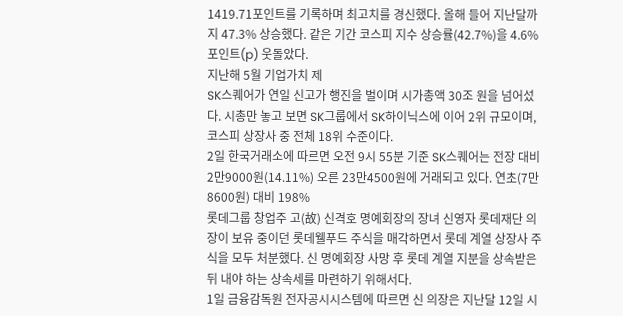1419.71포인트를 기록하며 최고치를 경신했다. 올해 들어 지난달까지 47.3% 상승했다. 같은 기간 코스피 지수 상승률(42.7%)을 4.6%포인트(p) 웃돌았다.
지난해 5월 기업가치 제
SK스퀘어가 연일 신고가 행진을 벌이며 시가총액 30조 원을 넘어섰다. 시총만 놓고 보면 SK그룹에서 SK하이닉스에 이어 2위 규모이며, 코스피 상장사 중 전체 18위 수준이다.
2일 한국거래소에 따르면 오전 9시 55분 기준 SK스퀘어는 전장 대비 2만9000원(14.11%) 오른 23만4500원에 거래되고 있다. 연초(7만8600원) 대비 198%
롯데그룹 창업주 고(故) 신격호 명예회장의 장녀 신영자 롯데재단 의장이 보유 중이던 롯데웰푸드 주식을 매각하면서 롯데 계열 상장사 주식을 모두 처분했다. 신 명예회장 사망 후 롯데 계열 지분을 상속받은 뒤 내야 하는 상속세를 마련하기 위해서다.
1일 금융감독원 전자공시시스템에 따르면 신 의장은 지난달 12일 시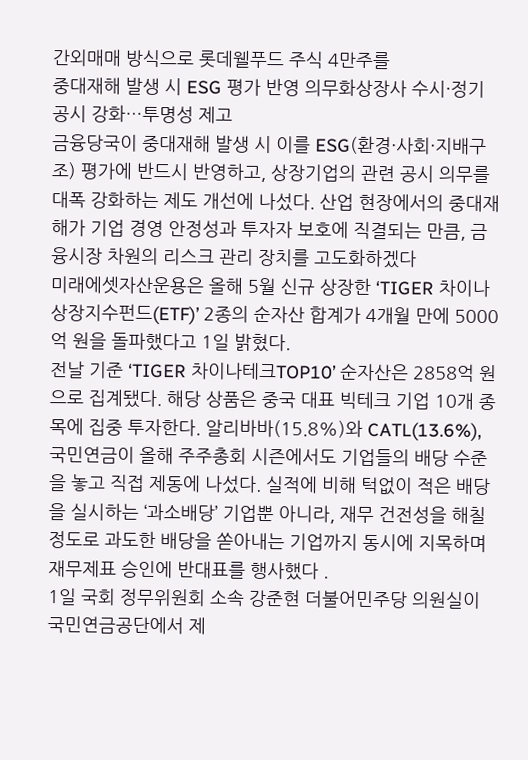간외매매 방식으로 롯데웰푸드 주식 4만주를
중대재해 발생 시 ESG 평가 반영 의무화상장사 수시·정기공시 강화…투명성 제고
금융당국이 중대재해 발생 시 이를 ESG(환경·사회·지배구조) 평가에 반드시 반영하고, 상장기업의 관련 공시 의무를 대폭 강화하는 제도 개선에 나섰다. 산업 현장에서의 중대재해가 기업 경영 안정성과 투자자 보호에 직결되는 만큼, 금융시장 차원의 리스크 관리 장치를 고도화하겠다
미래에셋자산운용은 올해 5월 신규 상장한 ‘TIGER 차이나 상장지수펀드(ETF)’ 2종의 순자산 합계가 4개월 만에 5000억 원을 돌파했다고 1일 밝혔다.
전날 기준 ‘TIGER 차이나테크TOP10’ 순자산은 2858억 원으로 집계됐다. 해당 상품은 중국 대표 빅테크 기업 10개 종목에 집중 투자한다. 알리바바(15.8%)와 CATL(13.6%),
국민연금이 올해 주주총회 시즌에서도 기업들의 배당 수준을 놓고 직접 제동에 나섰다. 실적에 비해 턱없이 적은 배당을 실시하는 ‘과소배당’ 기업뿐 아니라, 재무 건전성을 해칠 정도로 과도한 배당을 쏟아내는 기업까지 동시에 지목하며 재무제표 승인에 반대표를 행사했다 .
1일 국회 정무위원회 소속 강준현 더불어민주당 의원실이 국민연금공단에서 제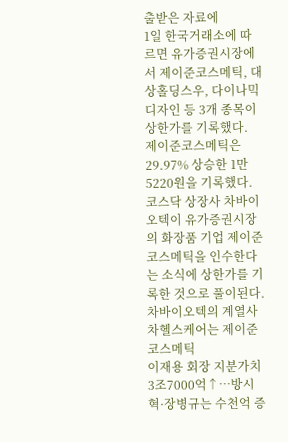출받은 자료에
1일 한국거래소에 따르면 유가증권시장에서 제이준코스메틱, 대상홀딩스우, 다이나믹디자인 등 3개 종목이 상한가를 기록했다.
제이준코스메틱은 29.97% 상승한 1만5220원을 기록했다. 코스닥 상장사 차바이오텍이 유가증권시장의 화장품 기업 제이준코스메틱을 인수한다는 소식에 상한가를 기록한 것으로 풀이된다. 차바이오텍의 계열사 차헬스케어는 제이준코스메틱
이재용 회장 지분가치 3조7000억↑…방시혁·장병규는 수천억 증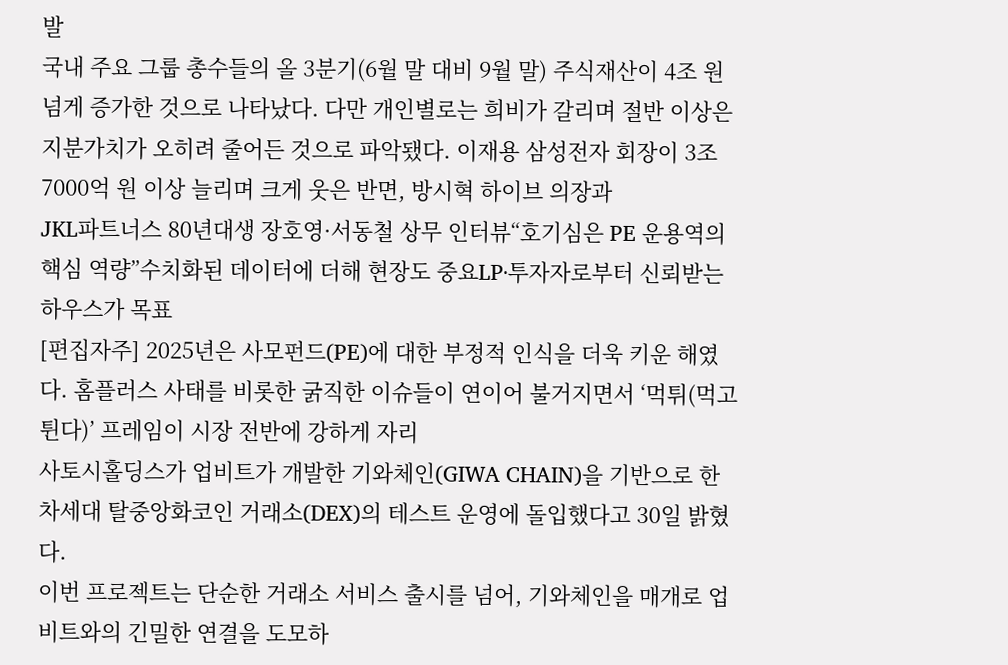발
국내 주요 그룹 총수들의 올 3분기(6월 말 대비 9월 말) 주식재산이 4조 원 넘게 증가한 것으로 나타났다. 다만 개인별로는 희비가 갈리며 절반 이상은 지분가치가 오히려 줄어든 것으로 파악됐다. 이재용 삼성전자 회장이 3조7000억 원 이상 늘리며 크게 웃은 반면, 방시혁 하이브 의장과
JKL파트너스 80년대생 장호영·서동철 상무 인터뷰“호기심은 PE 운용역의 핵심 역량”수치화된 데이터에 더해 현장도 중요LP·투자자로부터 신뢰받는 하우스가 목표
[편집자주] 2025년은 사모펀드(PE)에 대한 부정적 인식을 더욱 키운 해였다. 홈플러스 사태를 비롯한 굵직한 이슈들이 연이어 불거지면서 ‘먹튀(먹고 튄다)’ 프레임이 시장 전반에 강하게 자리
사토시홀딩스가 업비트가 개발한 기와체인(GIWA CHAIN)을 기반으로 한 차세대 탈중앙화코인 거래소(DEX)의 테스트 운영에 돌입했다고 30일 밝혔다.
이번 프로젝트는 단순한 거래소 서비스 출시를 넘어, 기와체인을 매개로 업비트와의 긴밀한 연결을 도모하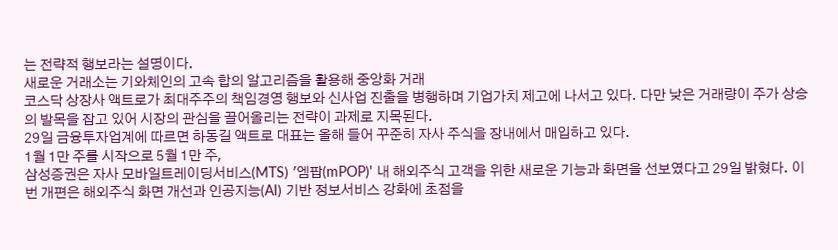는 전략적 행보라는 설명이다.
새로운 거래소는 기와체인의 고속 합의 알고리즘을 활용해 중앙화 거래
코스닥 상장사 액트로가 최대주주의 책임경영 행보와 신사업 진출을 병행하며 기업가치 제고에 나서고 있다. 다만 낮은 거래량이 주가 상승의 발목을 잡고 있어 시장의 관심을 끌어올리는 전략이 과제로 지목된다.
29일 금융투자업계에 따르면 하동길 액트로 대표는 올해 들어 꾸준히 자사 주식을 장내에서 매입하고 있다.
1월 1만 주를 시작으로 5월 1만 주,
삼성증권은 자사 모바일트레이딩서비스(MTS) '엠팝(mPOP)' 내 해외주식 고객을 위한 새로운 기능과 화면을 선보였다고 29일 밝혔다. 이번 개편은 해외주식 화면 개선과 인공지능(AI) 기반 정보서비스 강화에 초점을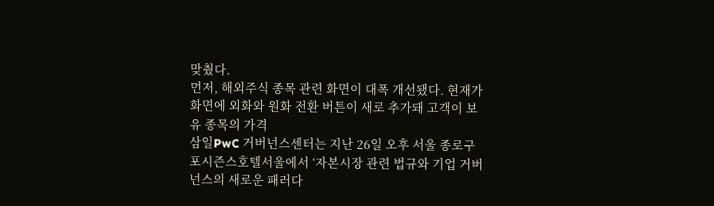맞췄다.
먼저, 해외주식 종목 관련 화면이 대폭 개선됐다. 현재가 화면에 외화와 원화 전환 버튼이 새로 추가돼 고객이 보유 종목의 가격
삼일PwC 거버넌스센터는 지난 26일 오후 서울 종로구 포시즌스호텔서울에서 ‘자본시장 관련 법규와 기업 거버넌스의 새로운 패러다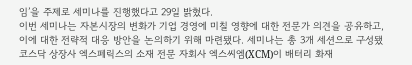임’을 주제로 세미나를 진행했다고 29일 밝혔다.
이번 세미나는 자본시장의 변화가 기업 경영에 미칠 영향에 대한 전문가 의견을 공유하고, 이에 대한 전략적 대응 방안을 논의하기 위해 마련됐다. 세미나는 총 3개 세션으로 구성됐
코스닥 상장사 엑스페릭스의 소재 전문 자회사 엑스씨엠(XCM)이 배터리 화재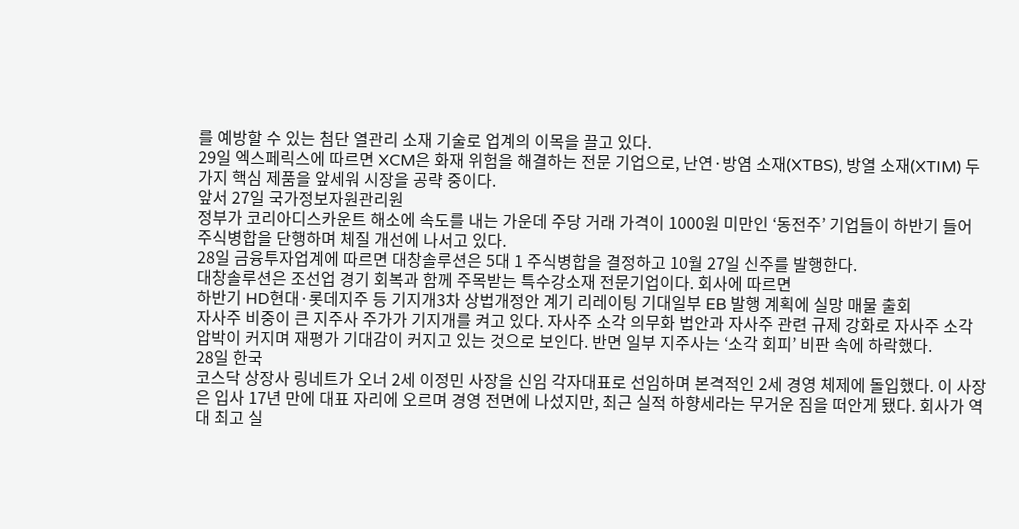를 예방할 수 있는 첨단 열관리 소재 기술로 업계의 이목을 끌고 있다.
29일 엑스페릭스에 따르면 XCM은 화재 위험을 해결하는 전문 기업으로, 난연·방염 소재(XTBS), 방열 소재(XTIM) 두 가지 핵심 제품을 앞세워 시장을 공략 중이다.
앞서 27일 국가정보자원관리원
정부가 코리아디스카운트 해소에 속도를 내는 가운데 주당 거래 가격이 1000원 미만인 ‘동전주’ 기업들이 하반기 들어 주식병합을 단행하며 체질 개선에 나서고 있다.
28일 금융투자업계에 따르면 대창솔루션은 5대 1 주식병합을 결정하고 10월 27일 신주를 발행한다.
대창솔루션은 조선업 경기 회복과 함께 주목받는 특수강소재 전문기업이다. 회사에 따르면
하반기 HD현대·롯데지주 등 기지개3차 상법개정안 계기 리레이팅 기대일부 EB 발행 계획에 실망 매물 출회
자사주 비중이 큰 지주사 주가가 기지개를 켜고 있다. 자사주 소각 의무화 법안과 자사주 관련 규제 강화로 자사주 소각 압박이 커지며 재평가 기대감이 커지고 있는 것으로 보인다. 반면 일부 지주사는 ‘소각 회피’ 비판 속에 하락했다.
28일 한국
코스닥 상장사 링네트가 오너 2세 이정민 사장을 신임 각자대표로 선임하며 본격적인 2세 경영 체제에 돌입했다. 이 사장은 입사 17년 만에 대표 자리에 오르며 경영 전면에 나섰지만, 최근 실적 하향세라는 무거운 짐을 떠안게 됐다. 회사가 역대 최고 실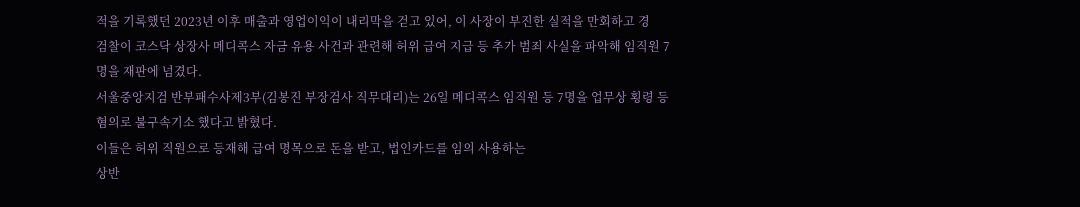적을 기록했던 2023년 이후 매출과 영업이익이 내리막을 걷고 있어, 이 사장이 부진한 실적을 만회하고 경
검찰이 코스닥 상장사 메디콕스 자금 유용 사건과 관련해 허위 급여 지급 등 추가 범죄 사실을 파악해 임직원 7명을 재판에 넘겼다.
서울중앙지검 반부패수사제3부(김봉진 부장검사 직무대리)는 26일 메디콕스 임직원 등 7명을 업무상 횡령 등 혐의로 불구속기소 했다고 밝혔다.
이들은 허위 직원으로 등재해 급여 명목으로 돈을 받고, 법인카드를 임의 사용하는
상반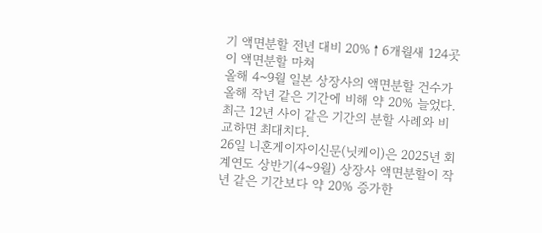기 액면분할 전년 대비 20%↑6개월새 124곳이 액면분할 마쳐
올해 4~9월 일본 상장사의 액면분할 건수가 올해 작년 같은 기간에 비해 약 20% 늘었다. 최근 12년 사이 같은 기간의 분할 사례와 비교하면 최대치다.
26일 니혼게이자이신문(닛케이)은 2025년 회계연도 상반기(4~9월) 상장사 액면분할이 작년 같은 기간보다 약 20% 증가한